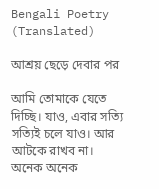Bengali Poetry (Translated)

আশ্রয় ছেড়ে দেবার পর

আমি তোমাকে যেতে দিচ্ছি। যাও, এবার সত্যি সত্যিই চলে যাও। আর আটকে রাখব না। অনেক অনেক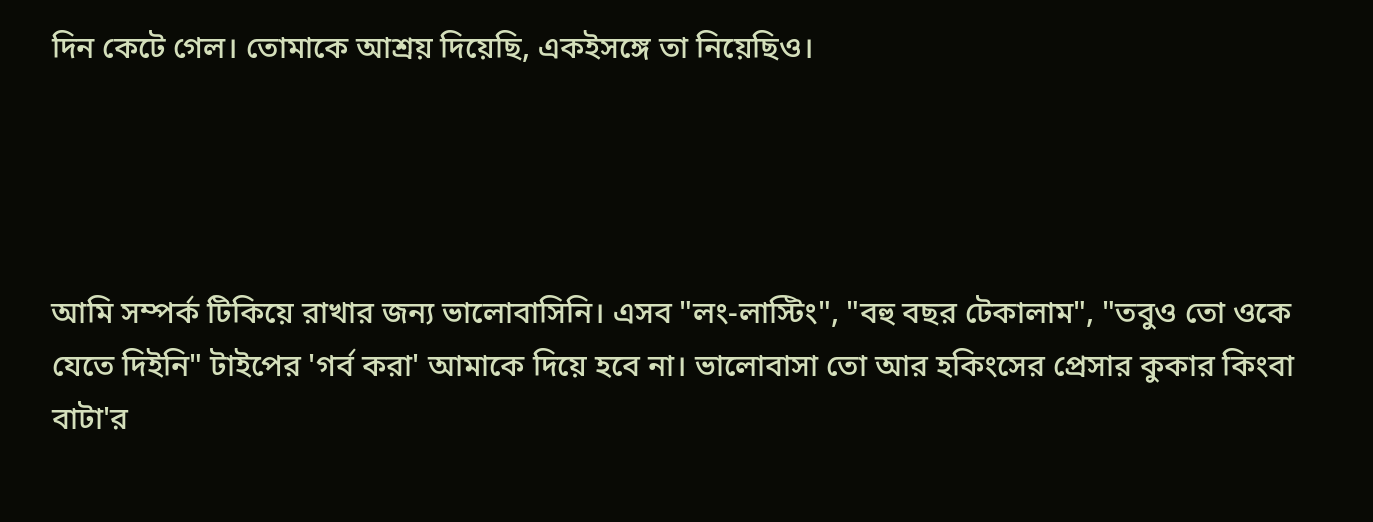দিন কেটে গেল। তোমাকে আশ্রয় দিয়েছি, একইসঙ্গে তা নিয়েছিও।




আমি সম্পর্ক টিকিয়ে রাখার জন্য ভালোবাসিনি। এসব "লং-লাস্টিং", "বহু বছর টেকালাম", "তবুও তো ওকে যেতে দিইনি" টাইপের 'গর্ব করা' আমাকে দিয়ে হবে না। ভালোবাসা তো আর হকিংসের প্রেসার কুকার কিংবা বাটা'র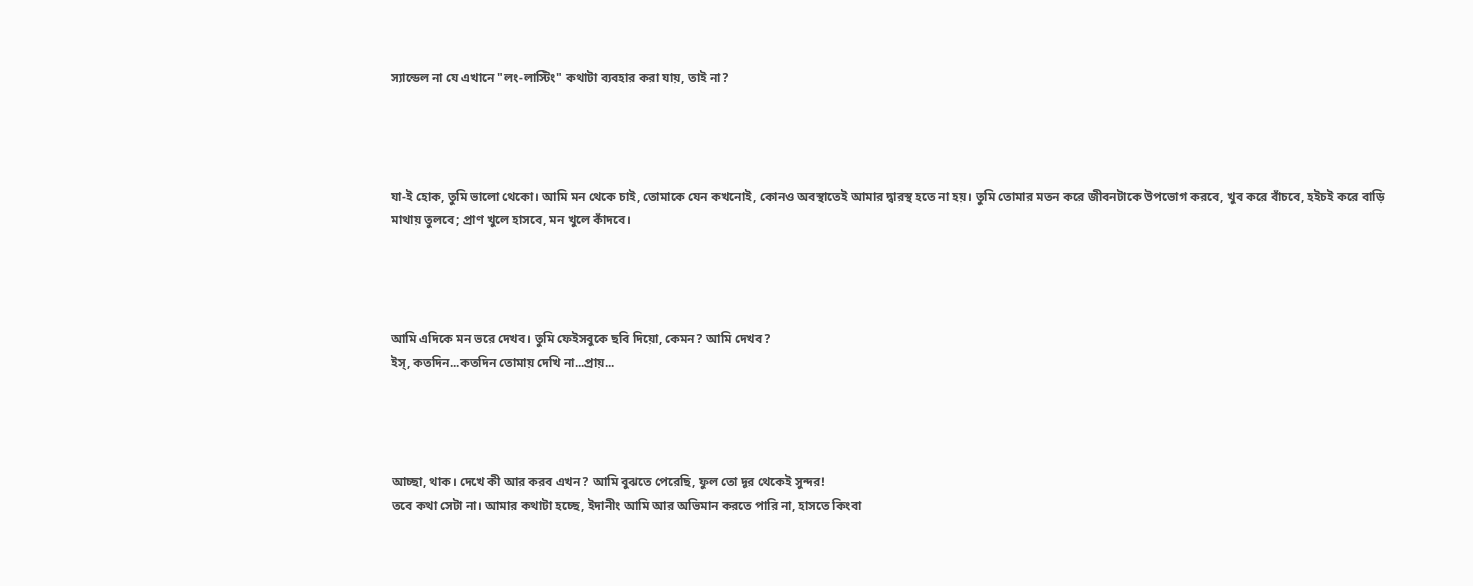স্যান্ডেল না যে এখানে "লং-লাস্টিং" কথাটা ব্যবহার করা যায়, তাই না?




যা-ই হোক, তুমি ভালো থেকো। আমি মন থেকে চাই, তোমাকে যেন কখনোই, কোনও অবস্থাতেই আমার দ্বারস্থ হতে না হয়। তুমি তোমার মতন করে জীবনটাকে উপভোগ করবে, খুব করে বাঁচবে, হইচই করে বাড়ি মাথায় তুলবে; প্রাণ খুলে হাসবে, মন খুলে কাঁদবে।




আমি এদিকে মন ভরে দেখব। তুমি ফেইসবুকে ছবি দিয়ো, কেমন? আমি দেখব?
ইস্, কতদিন...কতদিন তোমায় দেখি না...প্রায়...




আচ্ছা, থাক। দেখে কী আর করব এখন? আমি বুঝতে পেরেছি, ফুল তো দূর থেকেই সুন্দর!
তবে কথা সেটা না। আমার কথাটা হচ্ছে, ইদানীং আমি আর অভিমান করতে পারি না, হাসতে কিংবা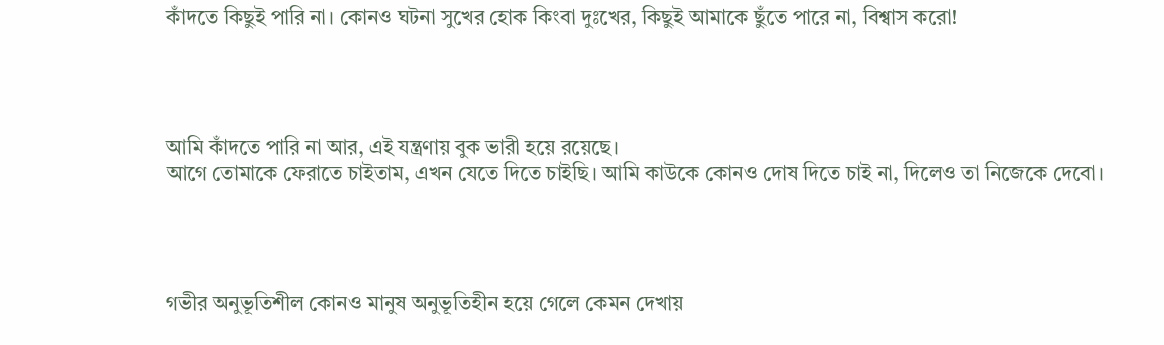কাঁদতে কিছুই পারি না। কোন‌ও ঘটনা সুখের হোক কিংবা দুঃখের, কিছুই আমাকে ছুঁতে পারে না, বিশ্বাস করো!




আমি কাঁদতে পারি না আর, এই যন্ত্রণায় বুক ভারী হয়ে রয়েছে।
আগে তোমাকে ফেরাতে চাইতাম, এখন যেতে দিতে চাইছি। আমি কাউকে কোন‌ও দোষ দিতে চাই না, দিলেও তা নিজেকে দেবো।




গভীর অনুভূতিশীল কোনও মানুষ অনুভূতিহীন হয়ে গেলে কেমন দেখায়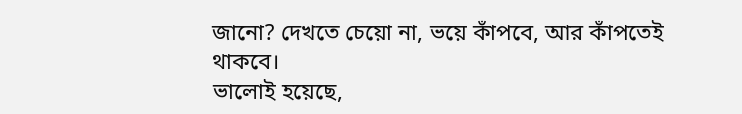জানো? দেখতে চেয়ো না, ভয়ে কাঁপবে, আর কাঁপতেই থাকবে।
ভালোই হয়েছে,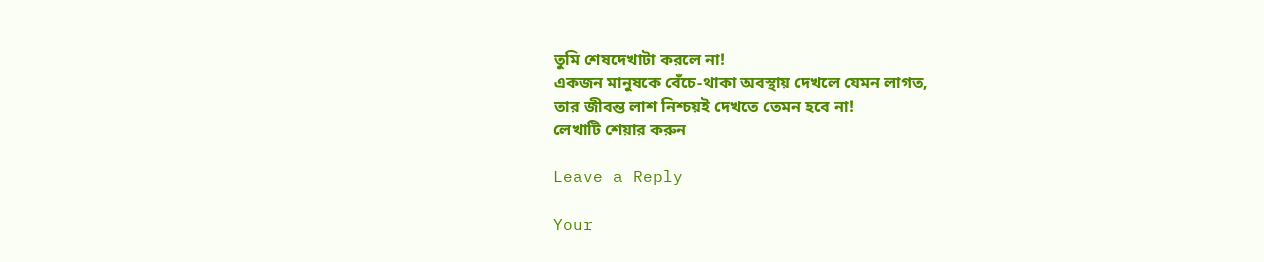তুমি শেষদেখাটা করলে না!
একজন মানুষকে বেঁচে-থাকা অবস্থায় দেখলে যেমন লাগত,
তার জীবন্ত লাশ নিশ্চয়ই দেখতে তেমন হবে না!
লেখাটি শেয়ার করুন

Leave a Reply

Your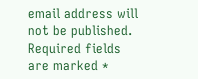email address will not be published. Required fields are marked *